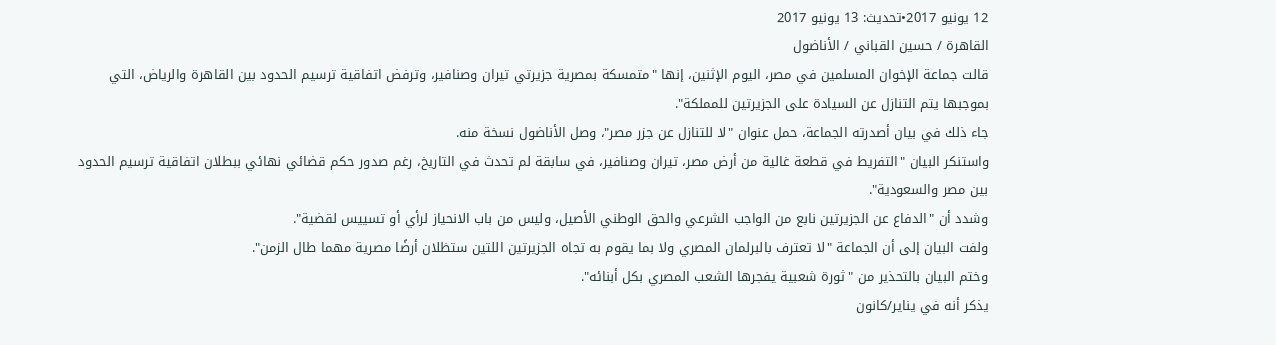12 يونيو 2017•تحديث: 13 يونيو 2017
القاهرة / حسين القباني / الأناضول
قالت جماعة الإخوان المسلمين في مصر، اليوم الإثنين، إنها "متمسكة بمصرية جزيرتي تيران وصنافير، وترفض اتفاقية ترسيم الحدود بين القاهرة والرياض، التي بموجبها يتم التنازل عن السيادة على الجزيرتين للمملكة".
جاء ذلك في بيان أصدرته الجماعة، حمل عنوان "لا للتنازل عن جزر مصر"، وصل الأناضول نسخة منه.
واستنكر البيان "التفريط في قطعة غالية من أرض مصر، تيران وصنافير، في سابقة لم تحدث في التاريخ، رغم صدور حكم قضائي نهائي ببطلان اتفاقية ترسيم الحدود بين مصر والسعودية".
وشدد أن "الدفاع عن الجزيرتين نابع من الواجب الشرعي والحق الوطني الأصيل، وليس من باب الانحياز لرأي أو تسييس لقضية".
ولفت البيان إلى أن الجماعة "لا تعترف بالبرلمان المصري ولا بما يقوم به تجاه الجزيرتين اللتين ستظلان أرضًا مصرية مهما طال الزمن".
وختم البيان بالتحذير من "ثورة شعبية يفجرها الشعب المصري بكل أبنائه".
يذكر أنه في يناير/كانون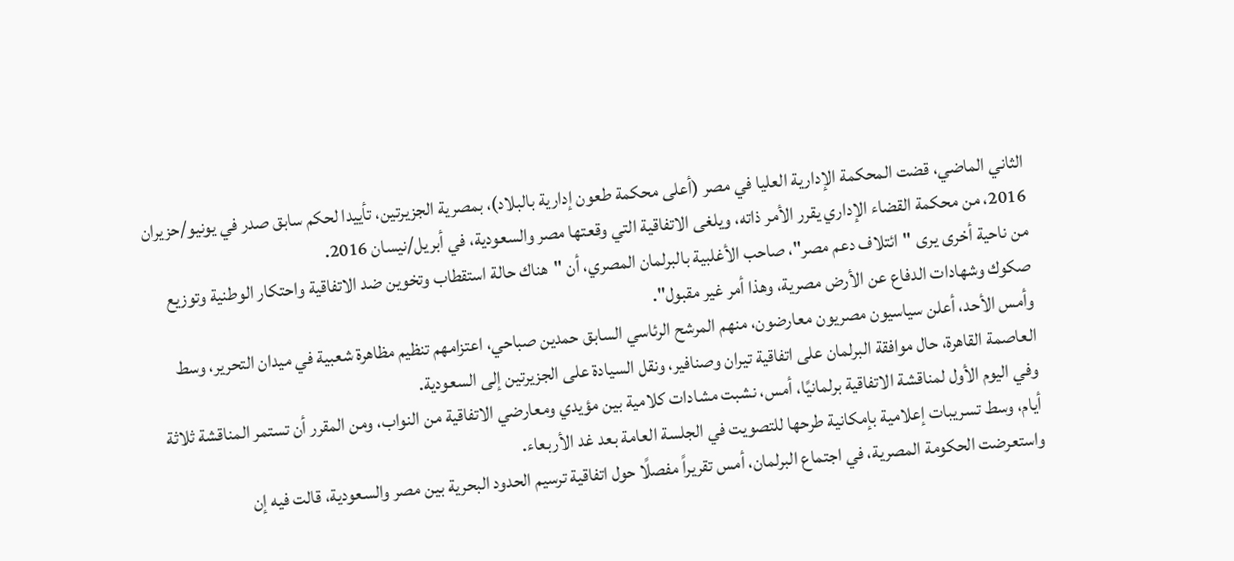الثاني الماضي، قضت المحكمة الإدارية العليا في مصر (أعلى محكمة طعون إدارية بالبلاد)، بمصرية الجزيرتين، تأييدا لحكم سابق صدر في يونيو/حزيران 2016، من محكمة القضاء الإداري يقرر الأمر ذاته، ويلغى الاتفاقية التي وقعتها مصر والسعودية، في أبريل/نيسان 2016.
من ناحية أخرى يرى "ائتلاف دعم مصر"، صاحب الأغلبية بالبرلمان المصري، أن "هناك حالة استقطاب وتخوين ضد الاتفاقية واحتكار الوطنية وتوزيع صكوك وشهادات الدفاع عن الأرض مصرية، وهذا أمر غير مقبول".
وأمس الأحد، أعلن سياسيون مصريون معارضون، منهم المرشح الرئاسي السابق حمدين صباحي، اعتزامهم تنظيم مظاهرة شعبية في ميدان التحرير، وسط العاصمة القاهرة، حال موافقة البرلمان على اتفاقية تيران وصنافير، ونقل السيادة على الجزيرتين إلى السعودية.
وفي اليوم الأول لمناقشة الاتفاقية برلمانيًا، أمس، نشبت مشادات كلامية بين مؤيدي ومعارضي الاتفاقية من النواب، ومن المقرر أن تستمر المناقشة ثلاثة أيام، وسط تسريبات إعلامية بإمكانية طرحها للتصويت في الجلسة العامة بعد غد الأربعاء.
واستعرضت الحكومة المصرية، في اجتماع البرلمان، أمس تقريراً مفصلًا حول اتفاقية ترسيم الحدود البحرية بين مصر والسعودية، قالت فيه إن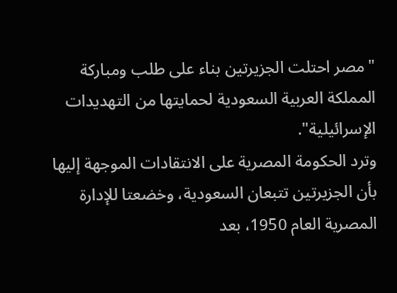"مصر احتلت الجزيرتين بناء على طلب ومباركة المملكة العربية السعودية لحمايتها من التهديدات الإسرائيلية".
وترد الحكومة المصرية على الانتقادات الموجهة إليها بأن الجزيرتين تتبعان السعودية، وخضعتا للإدارة المصرية العام 1950، بعد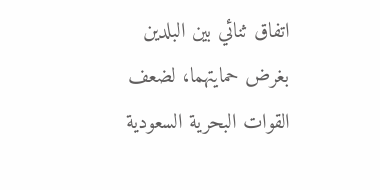اتفاق ثنائي بين البلدين بغرض حمايتهما، لضعف القوات البحرية السعودية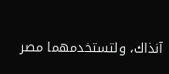آنذاك، ولتستخدمهما مصر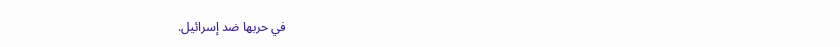في حربها ضد إسرائيل.